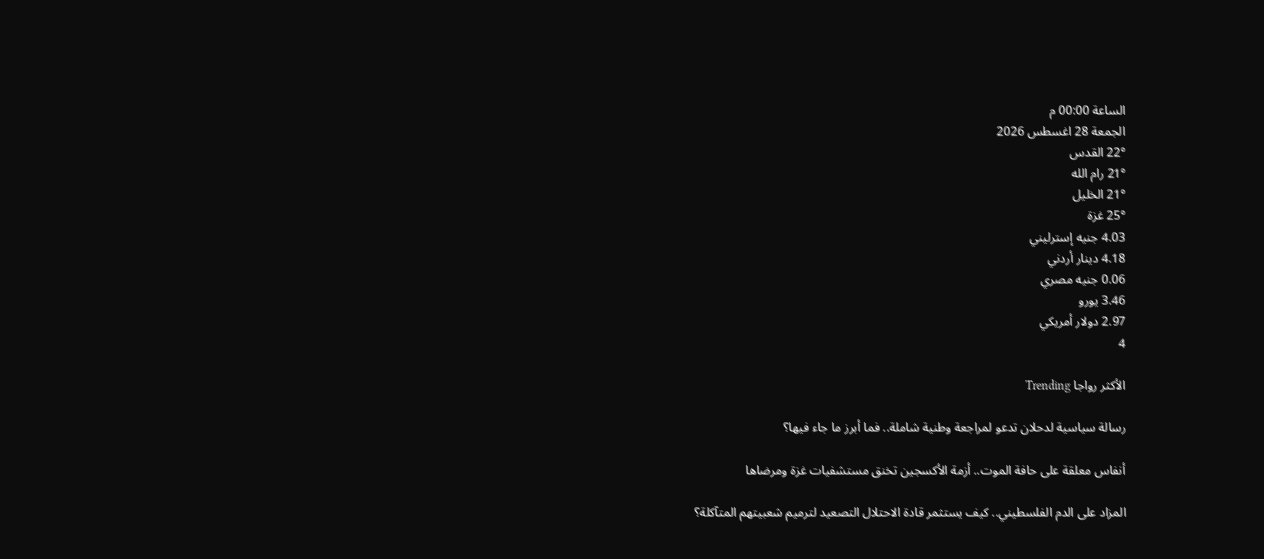الساعة 00:00 م
الجمعة 28 اغسطس 2026
22° القدس
21° رام الله
21° الخليل
25° غزة
4.03 جنيه إسترليني
4.18 دينار أردني
0.06 جنيه مصري
3.46 يورو
2.97 دولار أمريكي
4

الأكثر رواجا Trending

رسالة سياسية لدحلان تدعو لمراجعة وطنية شاملة.. فما أبرز ما جاء فيها؟

أنفاس معلقة على حافة الموت.. أزمة الأكسجين تخنق مستشفيات غزة ومرضاها

المزاد على الدم الفلسطيني.. كيف يستثمر قادة الاحتلال التصعيد لترميم شعبيتهم المتآكلة؟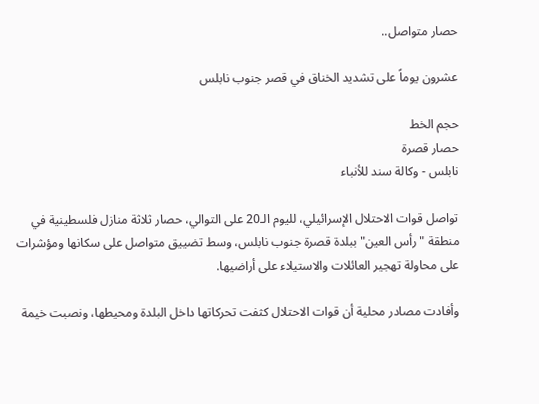حصار متواصل..

عشرون يوماً على تشديد الخناق في قصر جنوب نابلس

حجم الخط
حصار قصرة
نابلس - وكالة سند للأنباء

تواصل قوات الاحتلال الإسرائيلي، لليوم الـ20 على التوالي، حصار ثلاثة منازل فلسطينية في منطقة "رأس العين" ببلدة قصرة جنوب نابلس، وسط تضييق متواصل على سكانها ومؤشرات على محاولة تهجير العائلات والاستيلاء على أراضيها.

وأفادت مصادر محلية أن قوات الاحتلال كثفت تحركاتها داخل البلدة ومحيطها، ونصبت خيمة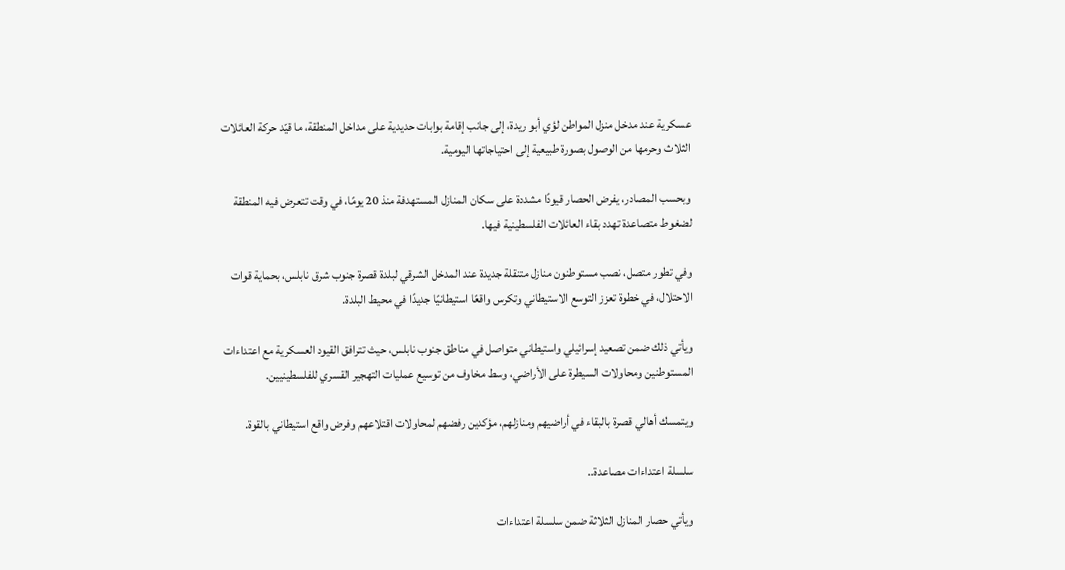عسكرية عند مدخل منزل المواطن لؤي أبو ريدة، إلى جانب إقامة بوابات حديدية على مداخل المنطقة، ما قيّد حركة العائلات الثلاث وحرمها من الوصول بصورة طبيعية إلى احتياجاتها اليومية.

وبحسب المصادر، يفرض الحصار قيودًا مشددة على سكان المنازل المستهدفة منذ 20 يومًا، في وقت تتعرض فيه المنطقة لضغوط متصاعدة تهدد بقاء العائلات الفلسطينية فيها.

وفي تطور متصل، نصب مستوطنون منازل متنقلة جديدة عند المدخل الشرقي لبلدة قصرة جنوب شرق نابلس، بحماية قوات الاحتلال، في خطوة تعزز التوسع الاستيطاني وتكرس واقعًا استيطانيًا جديدًا في محيط البلدة.

ويأتي ذلك ضمن تصعيد إسرائيلي واستيطاني متواصل في مناطق جنوب نابلس، حيث تترافق القيود العسكرية مع اعتداءات المستوطنين ومحاولات السيطرة على الأراضي، وسط مخاوف من توسيع عمليات التهجير القسري للفلسطينيين.

ويتمسك أهالي قصرة بالبقاء في أراضيهم ومنازلهم، مؤكدين رفضهم لمحاولات اقتلاعهم وفرض واقع استيطاني بالقوة.

سلسلة اعتداءات مصاعدة..

ويأتي حصار المنازل الثلاثة ضمن سلسلة اعتداءات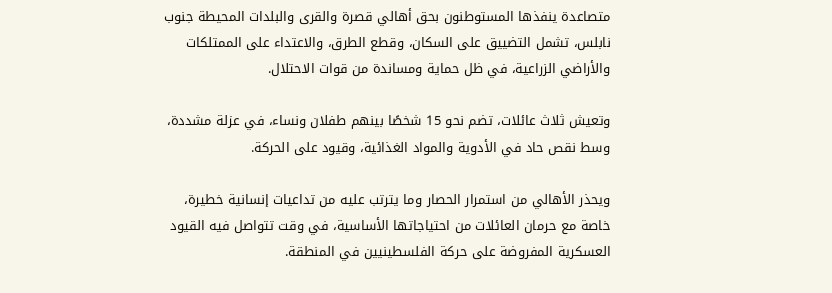متصاعدة ينفذها المستوطنون بحق أهالي قصرة والقرى والبلدات المحيطة جنوب نابلس، تشمل التضييق على السكان، وقطع الطرق، والاعتداء على الممتلكات والأراضي الزراعية، في ظل حماية ومساندة من قوات الاحتلال.

وتعيش ثلاث عائلات، تضم نحو 15 شخصًا بينهم طفلان ونساء، في عزلة مشددة، وسط نقص حاد في الأدوية والمواد الغذائية، وقيود على الحركة.

ويحذر الأهالي من استمرار الحصار وما يترتب عليه من تداعيات إنسانية خطيرة، خاصة مع حرمان العائلات من احتياجاتها الأساسية، في وقت تتواصل فيه القيود العسكرية المفروضة على حركة الفلسطينيين في المنطقة.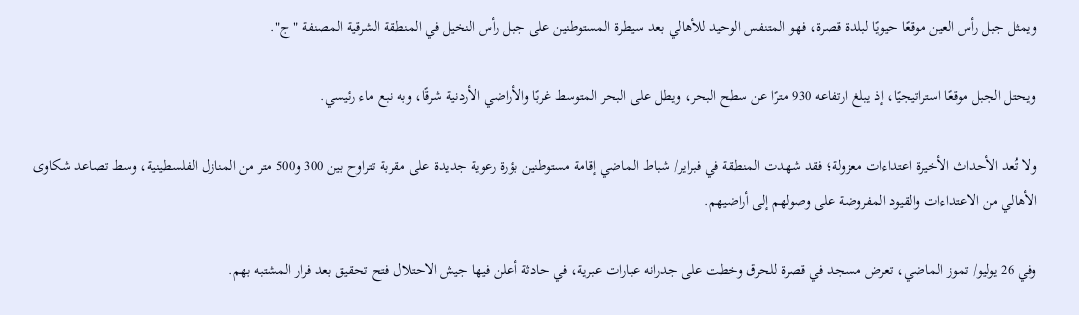ويمثل جبل رأس العين موقعًا حيويًا لبلدة قصرة، فهو المتنفس الوحيد للأهالي بعد سيطرة المستوطنين على جبل رأس النخيل في المنطقة الشرقية المصنفة "ج".

ويحتل الجبل موقعًا استراتيجيًا، إذ يبلغ ارتفاعه 930 مترًا عن سطح البحر، ويطل على البحر المتوسط غربًا والأراضي الأردنية شرقًا، وبه نبع ماء رئيسي.

ولا تُعد الأحداث الأخيرة اعتداءات معزولة؛ فقد شهدت المنطقة في فبراير/ شباط الماضي إقامة مستوطنين بؤرة رعوية جديدة على مقربة تتراوح بين 300 و500 متر من المنازل الفلسطينية، وسط تصاعد شكاوى الأهالي من الاعتداءات والقيود المفروضة على وصولهم إلى أراضيهم.

وفي 26 يوليو/ تموز الماضي، تعرض مسجد في قصرة للحرق وخطت على جدرانه عبارات عبرية، في حادثة أعلن فيها جيش الاحتلال فتح تحقيق بعد فرار المشتبه بهم.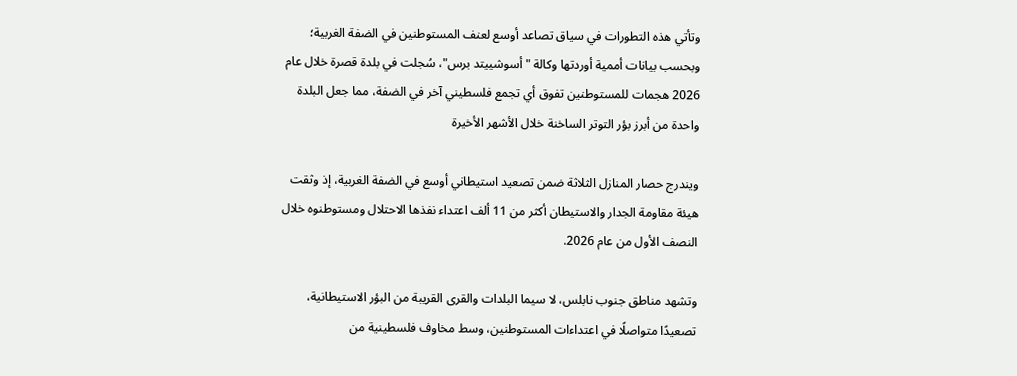وتأتي هذه التطورات في سياق تصاعد أوسع لعنف المستوطنين في الضفة الغربية؛ وبحسب بيانات أممية أوردتها وكالة "أسوشييتد برس"، سُجلت في بلدة قصرة خلال عام 2026 هجمات للمستوطنين تفوق أي تجمع فلسطيني آخر في الضفة، مما جعل البلدة واحدة من أبرز بؤر التوتر الساخنة خلال الأشهر الأخيرة

ويندرج حصار المنازل الثلاثة ضمن تصعيد استيطاني أوسع في الضفة الغربية، إذ وثقت هيئة مقاومة الجدار والاستيطان أكثر من 11 ألف اعتداء نفذها الاحتلال ومستوطنوه خلال النصف الأول من عام 2026.

وتشهد مناطق جنوب نابلس، لا سيما البلدات والقرى القريبة من البؤر الاستيطانية، تصعيدًا متواصلًا في اعتداءات المستوطنين، وسط مخاوف فلسطينية من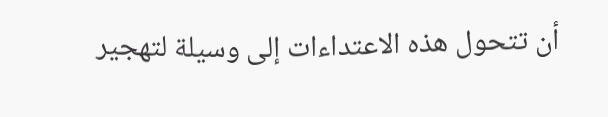أن تتحول هذه الاعتداءات إلى وسيلة لتهجير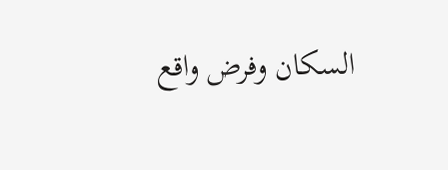السكان وفرض واقع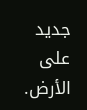جديد على الأرض.